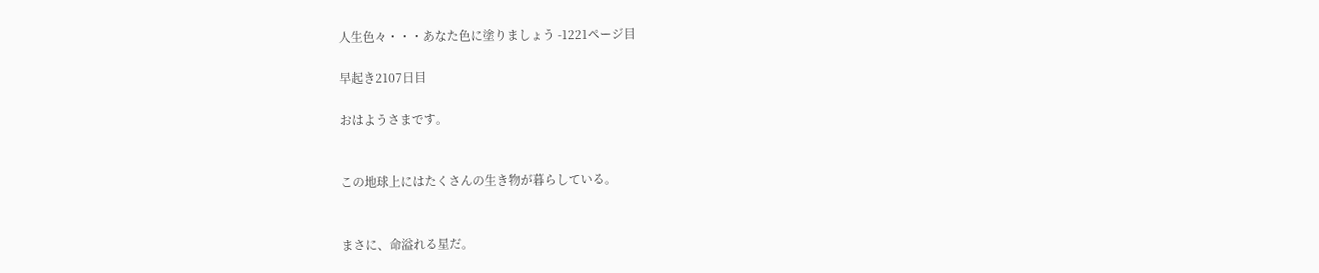人生色々・・・あなた色に塗りましょう -1221ページ目

早起き2107日目

おはようさまです。


この地球上にはたくさんの生き物が暮らしている。


まさに、命溢れる星だ。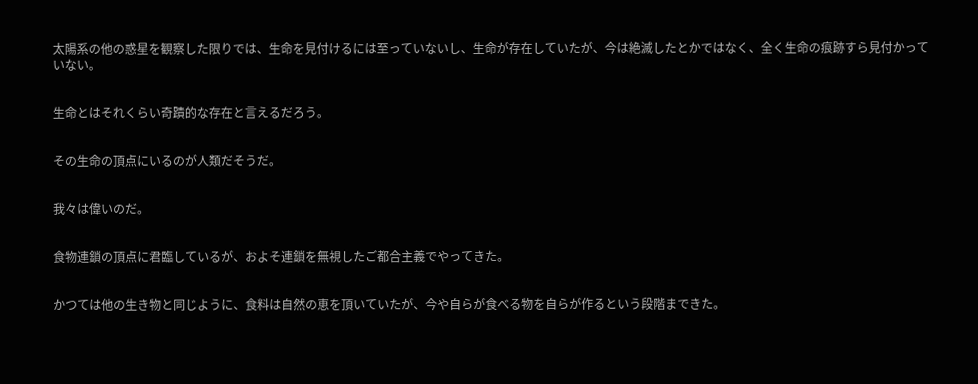太陽系の他の惑星を観察した限りでは、生命を見付けるには至っていないし、生命が存在していたが、今は絶滅したとかではなく、全く生命の痕跡すら見付かっていない。


生命とはそれくらい奇蹟的な存在と言えるだろう。


その生命の頂点にいるのが人類だそうだ。


我々は偉いのだ。


食物連鎖の頂点に君臨しているが、およそ連鎖を無視したご都合主義でやってきた。


かつては他の生き物と同じように、食料は自然の恵を頂いていたが、今や自らが食べる物を自らが作るという段階まできた。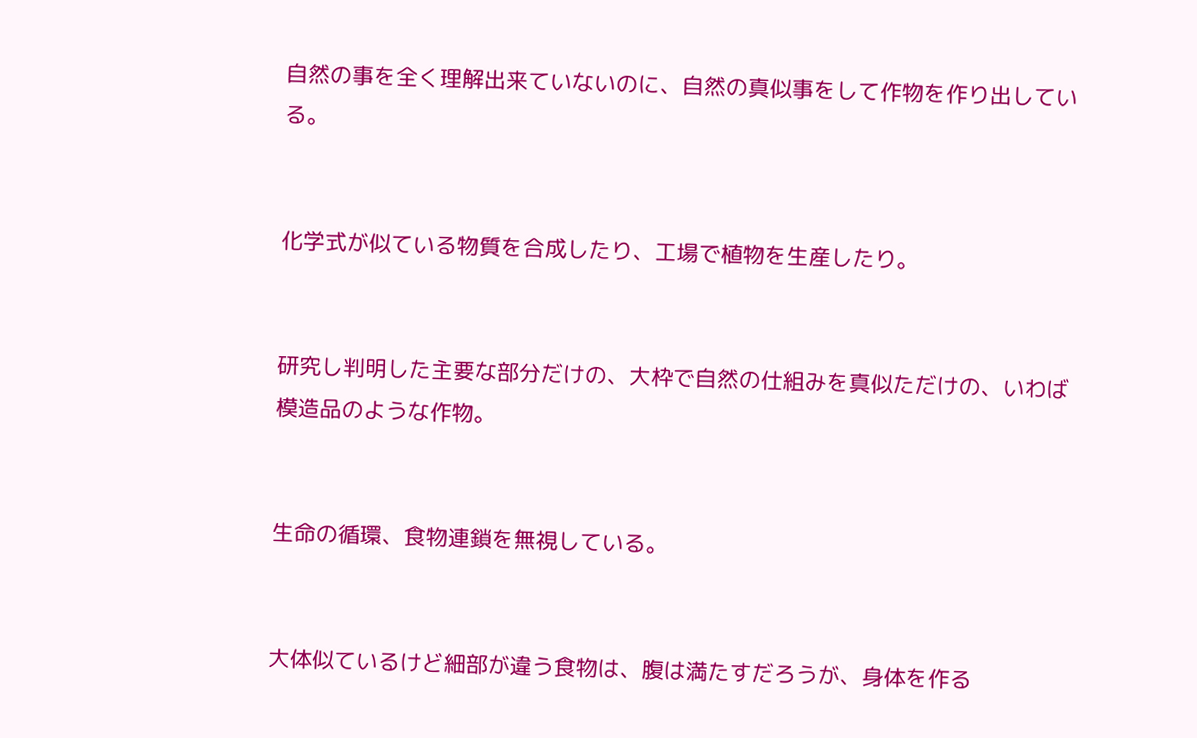自然の事を全く理解出来ていないのに、自然の真似事をして作物を作り出している。


化学式が似ている物質を合成したり、工場で植物を生産したり。


研究し判明した主要な部分だけの、大枠で自然の仕組みを真似ただけの、いわば模造品のような作物。


生命の循環、食物連鎖を無視している。


大体似ているけど細部が違う食物は、腹は満たすだろうが、身体を作る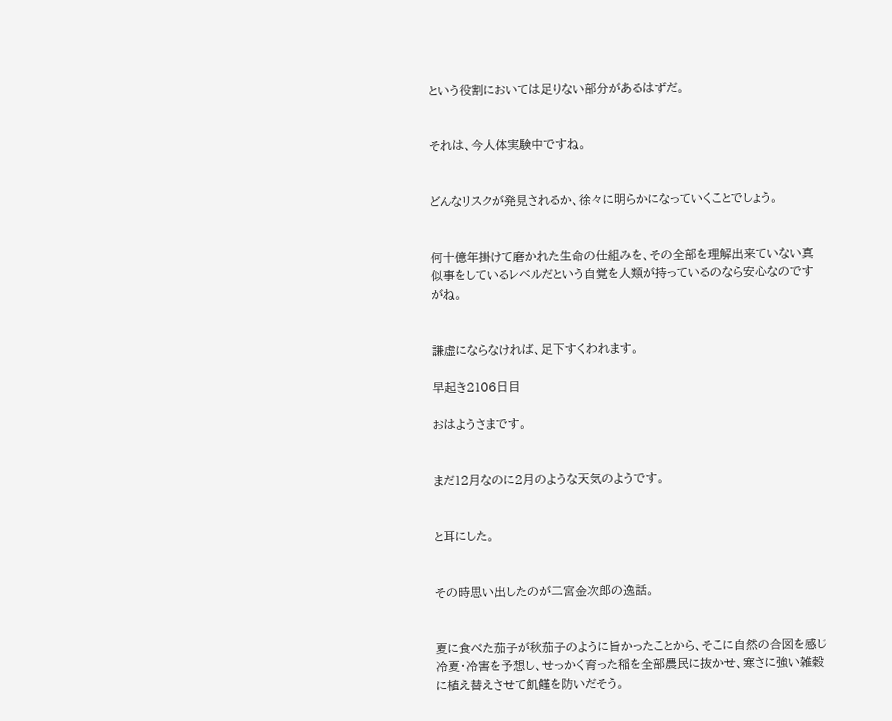という役割においては足りない部分があるはずだ。


それは、今人体実験中ですね。


どんなリスクが発見されるか、徐々に明らかになっていくことでしょう。


何十億年掛けて磨かれた生命の仕組みを、その全部を理解出来ていない真似事をしているレベルだという自覚を人類が持っているのなら安心なのですがね。


謙虚にならなければ、足下すくわれます。

早起き2106日目

おはようさまです。


まだ12月なのに2月のような天気のようです。


と耳にした。


その時思い出したのが二宮金次郎の逸話。


夏に食べた茄子が秋茄子のように旨かったことから、そこに自然の合図を感じ冷夏・冷害を予想し、せっかく育った稲を全部農民に抜かせ、寒さに強い雑穀に植え替えさせて飢饉を防いだそう。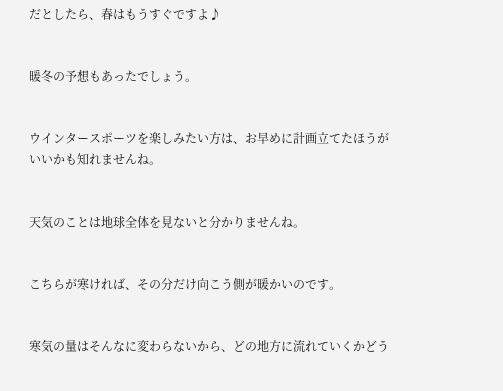だとしたら、春はもうすぐですよ♪


暖冬の予想もあったでしょう。


ウインタースポーツを楽しみたい方は、お早めに計画立てたほうがいいかも知れませんね。


天気のことは地球全体を見ないと分かりませんね。


こちらが寒ければ、その分だけ向こう側が暖かいのです。


寒気の量はそんなに変わらないから、どの地方に流れていくかどう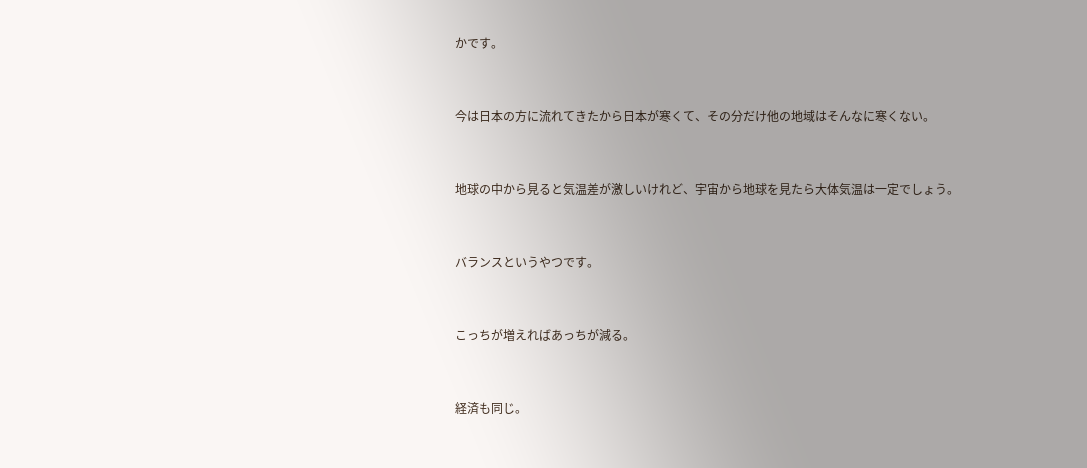かです。


今は日本の方に流れてきたから日本が寒くて、その分だけ他の地域はそんなに寒くない。


地球の中から見ると気温差が激しいけれど、宇宙から地球を見たら大体気温は一定でしょう。


バランスというやつです。


こっちが増えればあっちが減る。


経済も同じ。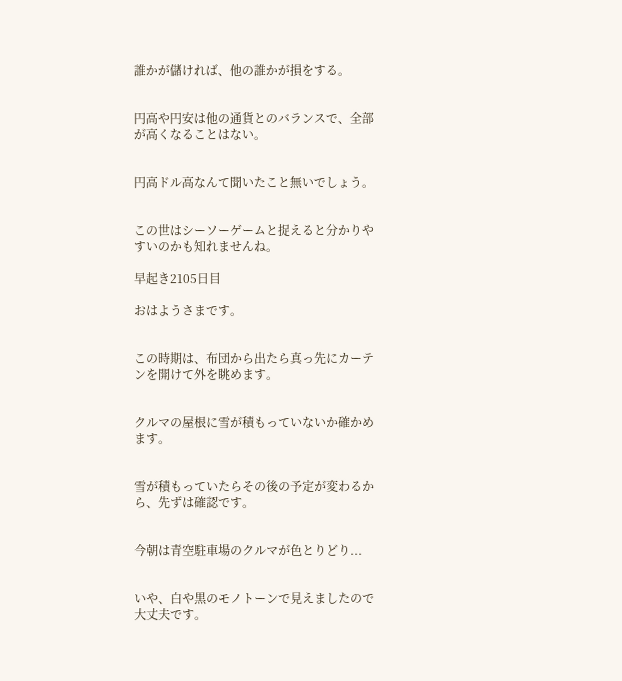誰かが儲ければ、他の誰かが損をする。


円高や円安は他の通貨とのバランスで、全部が高くなることはない。


円高ドル高なんて聞いたこと無いでしょう。


この世はシーソーゲームと捉えると分かりやすいのかも知れませんね。

早起き2105日目

おはようさまです。


この時期は、布団から出たら真っ先にカーテンを開けて外を眺めます。


クルマの屋根に雪が積もっていないか確かめます。


雪が積もっていたらその後の予定が変わるから、先ずは確認です。


今朝は青空駐車場のクルマが色とりどり...


いや、白や黒のモノトーンで見えましたので大丈夫です。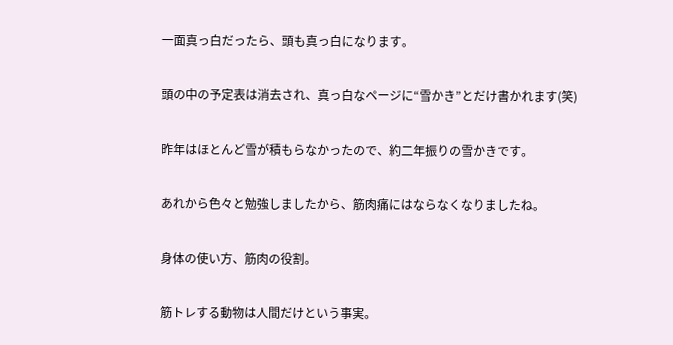一面真っ白だったら、頭も真っ白になります。


頭の中の予定表は消去され、真っ白なページに“雪かき”とだけ書かれます(笑)


昨年はほとんど雪が積もらなかったので、約二年振りの雪かきです。


あれから色々と勉強しましたから、筋肉痛にはならなくなりましたね。


身体の使い方、筋肉の役割。


筋トレする動物は人間だけという事実。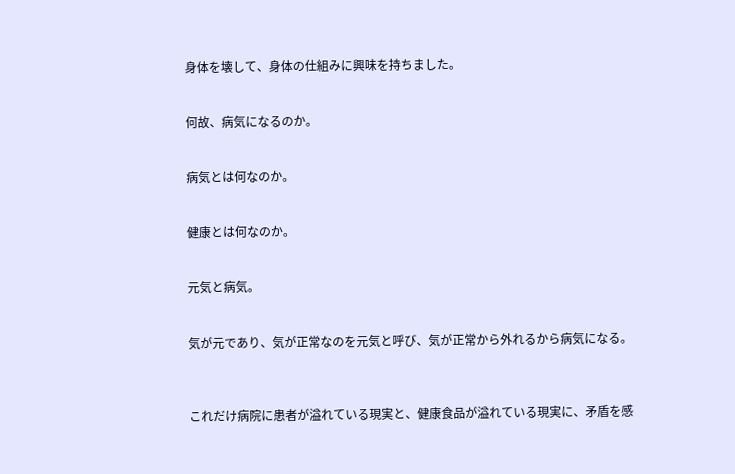身体を壊して、身体の仕組みに興味を持ちました。


何故、病気になるのか。


病気とは何なのか。


健康とは何なのか。


元気と病気。


気が元であり、気が正常なのを元気と呼び、気が正常から外れるから病気になる。



これだけ病院に患者が溢れている現実と、健康食品が溢れている現実に、矛盾を感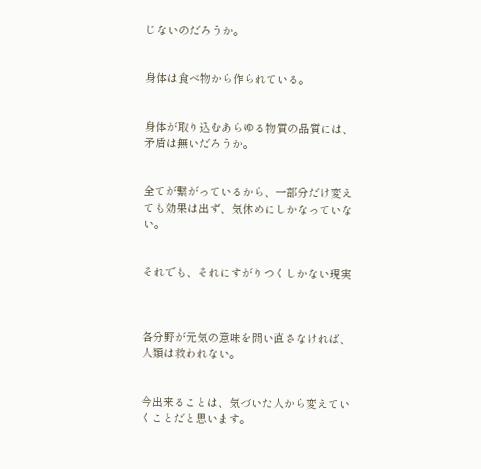じないのだろうか。


身体は食べ物から作られている。


身体が取り込むあらゆる物質の品質には、矛盾は無いだろうか。


全てが繋がっているから、一部分だけ変えても効果は出ず、気休めにしかなっていない。


それでも、それにすがりつくしかない現実



各分野が元気の意味を問い直さなければ、人類は救われない。


今出来ることは、気づいた人から変えていくことだと思います。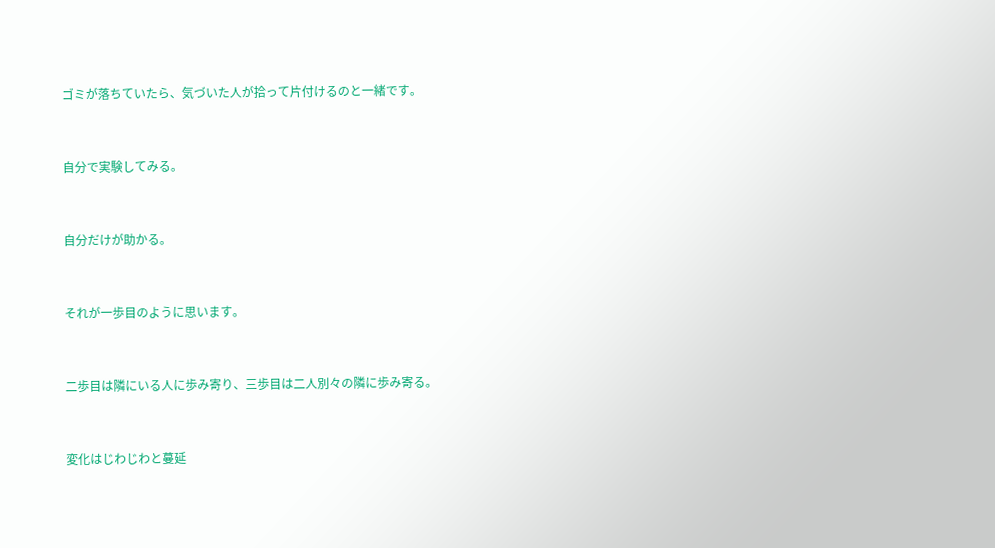ゴミが落ちていたら、気づいた人が拾って片付けるのと一緒です。


自分で実験してみる。


自分だけが助かる。


それが一歩目のように思います。


二歩目は隣にいる人に歩み寄り、三歩目は二人別々の隣に歩み寄る。


変化はじわじわと蔓延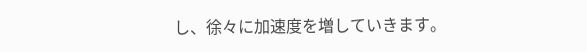し、徐々に加速度を増していきます。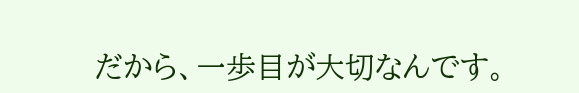だから、一歩目が大切なんです。